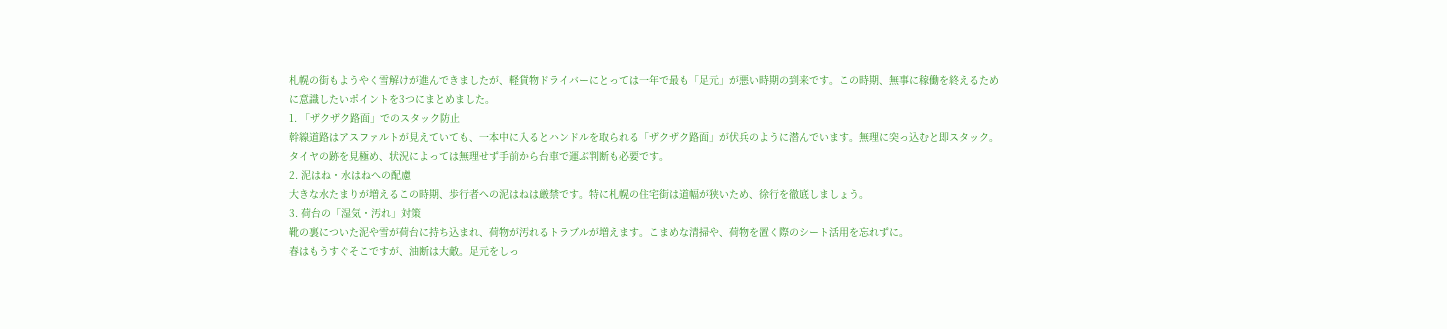札幌の街もようやく雪解けが進んできましたが、軽貨物ドライバーにとっては一年で最も「足元」が悪い時期の到来です。この時期、無事に稼働を終えるために意識したいポイントを3つにまとめました。
1. 「ザクザク路面」でのスタック防止
幹線道路はアスファルトが見えていても、一本中に入るとハンドルを取られる「ザクザク路面」が伏兵のように潜んでいます。無理に突っ込むと即スタック。タイヤの跡を見極め、状況によっては無理せず手前から台車で運ぶ判断も必要です。
2. 泥はね・水はねへの配慮
大きな水たまりが増えるこの時期、歩行者への泥はねは厳禁です。特に札幌の住宅街は道幅が狭いため、徐行を徹底しましょう。
3. 荷台の「湿気・汚れ」対策
靴の裏についた泥や雪が荷台に持ち込まれ、荷物が汚れるトラブルが増えます。こまめな清掃や、荷物を置く際のシート活用を忘れずに。
春はもうすぐそこですが、油断は大敵。足元をしっ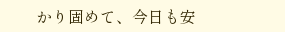かり固めて、今日も安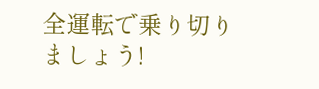全運転で乗り切りましょう!